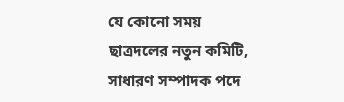যে কোনো সময় ছাত্রদলের নতুন কমিটি, সাধারণ সম্পাদক পদে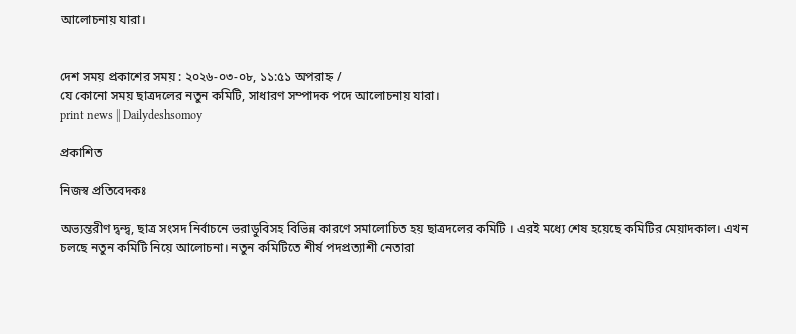আলোচনায় যারা।


দেশ সময় প্রকাশের সময় : ২০২৬-০৩-০৮, ১১:৫১ অপরাহ্ন /
যে কোনো সময় ছাত্রদলের নতুন কমিটি, সাধারণ সম্পাদক পদে আলোচনায় যারা।
print news || Dailydeshsomoy

প্রকাশিত

নিজস্ব প্রতিবেদকঃ

অভ্যন্তরীণ দ্বন্দ্ব, ছাত্র সংসদ নির্বাচনে ভরাডুবিসহ বিভিন্ন কারণে সমালোচিত হয় ছাত্রদলের কমিটি । এরই মধ্যে শেষ হয়েছে কমিটির মেয়াদকাল। এখন চলছে নতুন কমিটি নিয়ে আলোচনা। নতুন কমিটিতে শীর্ষ পদপ্রত্যাশী নেতারা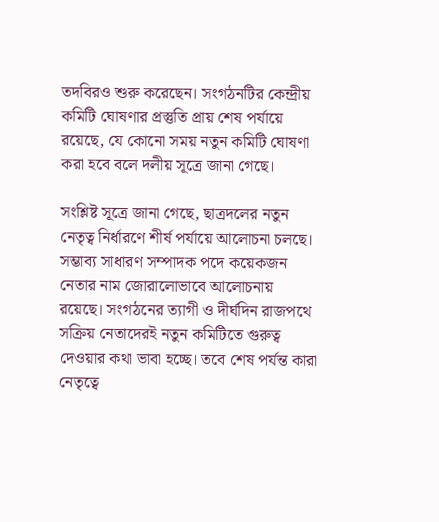তদবিরও শুরু করেছেন। সংগঠনটির কেন্দ্রীয় কমিটি ঘোষণার প্রস্তুতি প্রায় শেষ পর্যায়ে রয়েছে, যে কোনো সময় নতুন কমিটি ঘোষণা করা হবে বলে দলীয় সূত্রে জানা গেছে।

সংশ্লিষ্ট সূত্রে জানা গেছে, ছাত্রদলের নতুন নেতৃত্ব নির্ধারণে শীর্ষ পর্যায়ে আলোচনা চলছে। সম্ভাব্য সাধারণ সম্পাদক পদে কয়েকজন নেতার নাম জোরালোভাবে আলোচনায় রয়েছে। সংগঠনের ত্যাগী ও দীর্ঘদিন রাজপথে সক্রিয় নেতাদেরই নতুন কমিটিতে গুরুত্ব দেওয়ার কথা ভাবা হচ্ছে। তবে শেষ পর্যন্ত কারা নেতৃত্বে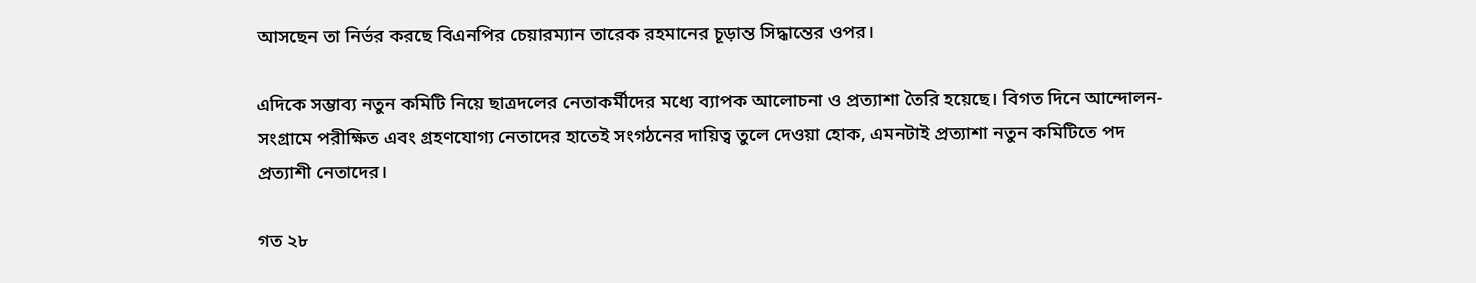আসছেন তা নির্ভর করছে বিএনপির চেয়ারম্যান তারেক রহমানের চূড়ান্ত সিদ্ধান্তের ওপর।

এদিকে সম্ভাব্য নতুন কমিটি নিয়ে ছাত্রদলের নেতাকর্মীদের মধ্যে ব্যাপক আলোচনা ও প্রত্যাশা তৈরি হয়েছে। বিগত দিনে আন্দোলন-সংগ্রামে পরীক্ষিত এবং গ্রহণযোগ্য নেতাদের হাতেই সংগঠনের দায়িত্ব তুলে দেওয়া হোক, এমনটাই প্রত্যাশা নতুন কমিটিতে পদ প্রত্যাশী নেতাদের।

গত ২৮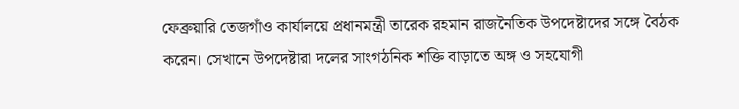ফেব্রুয়ারি তেজগাঁও কার্যালয়ে প্রধানমন্ত্রী তারেক রহমান রাজনৈতিক উপদেষ্টাদের সঙ্গে বৈঠক করেন। সেখানে উপদেষ্টারা দলের সাংগঠনিক শক্তি বাড়াতে অঙ্গ ও সহযোগী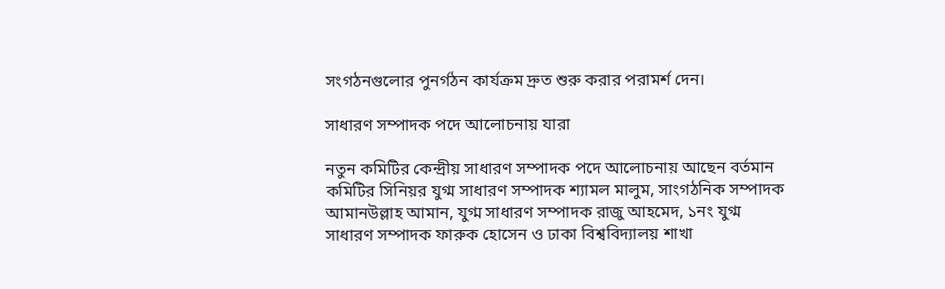সংগঠনগুলোর পুনর্গঠন কার্যক্রম দ্রুত শুরু করার পরামর্শ দেন।

সাধারণ সম্পাদক পদে আলোচনায় যারা

নতুন কমিটির কেন্দ্রীয় সাধারণ সম্পাদক পদে আলোচনায় আছেন বর্তমান কমিটির সিনিয়র যুগ্ম সাধারণ সম্পাদক শ্যামল মালুম, সাংগঠনিক সম্পাদক আমানউল্লাহ আমান, যুগ্ম সাধারণ সম্পাদক রাজু আহমেদ, ১নং যুগ্ম সাধারণ সম্পাদক ফারুক হোসেন ও ঢাকা বিশ্ববিদ্যালয় শাখা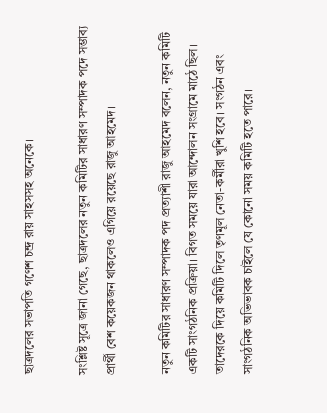ছাত্রদলের সভাপতি গণেশ চন্দ্র রায় সাহসসহ অনেকে।

সংশ্লিষ্ট সূত্রে জানা গেছে, ছাত্রদলের নতুন কমিটির সাধারণ সম্পাদক পদে সম্ভাব্য প্রার্থী বেশ কয়েকজন থাকলেও এগিয়ে রয়েছে রাজু আহমেদ।

নতুন কমিটির সাধারণ সম্পাদক পদ প্রত্যাশী রাজু আহমেদ বলেন, নতুন কমিটি একটি সাংগঠনিক প্রক্রিয়া। বিগত সময়ে যারা আন্দোলন সংগ্রামে মাঠে ছিল। তাদেরকে দিয়ে কমিটি দিলে তৃণমূল নেতা-কর্মীরা খুশি হবে। সংগঠন এবং সাংগঠনিক অভিভাবক চাইলে যে কোনো সময় কমিটি হতে পারে।